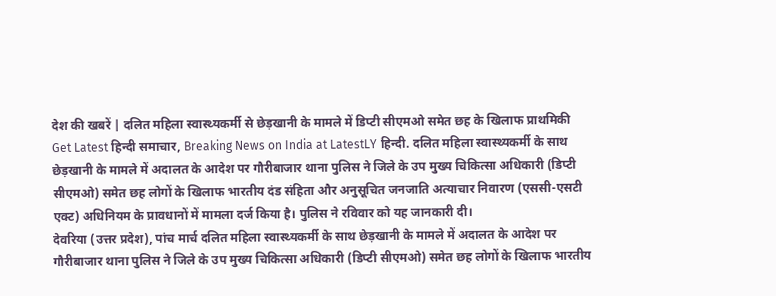देश की खबरें | दलित महिला स्वास्थ्यकर्मी से छेड़खानी के मामले में डिप्टी सीएमओ समेत छह के खिलाफ प्राथमिकी
Get Latest हिन्दी समाचार, Breaking News on India at LatestLY हिन्दी. दलित महिला स्वास्थ्यकर्मी के साथ छेड़खानी के मामले में अदालत के आदेश पर गौरीबाजार थाना पुलिस ने जिले के उप मुख्य चिकित्सा अधिकारी (डिप्टी सीएमओ) समेत छह लोगों के खिलाफ भारतीय दंड संहिता और अनुसूचित जनजाति अत्याचार निवारण (एससी-एसटी एक्ट) अधिनियम के प्रावधानों में मामला दर्ज किया है। पुलिस ने रविवार को यह जानकारी दी।
देवरिया (उत्तर प्रदेश), पांच मार्च दलित महिला स्वास्थ्यकर्मी के साथ छेड़खानी के मामले में अदालत के आदेश पर गौरीबाजार थाना पुलिस ने जिले के उप मुख्य चिकित्सा अधिकारी (डिप्टी सीएमओ) समेत छह लोगों के खिलाफ भारतीय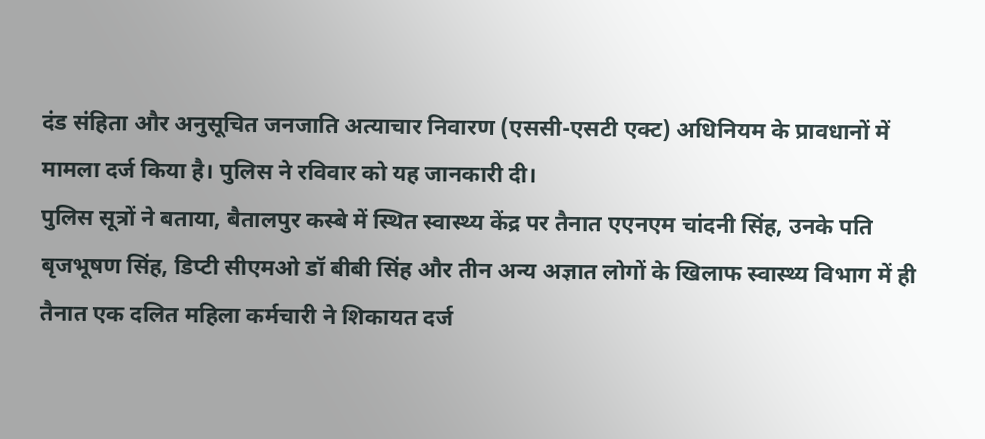दंड संहिता और अनुसूचित जनजाति अत्याचार निवारण (एससी-एसटी एक्ट) अधिनियम के प्रावधानों में मामला दर्ज किया है। पुलिस ने रविवार को यह जानकारी दी।
पुलिस सूत्रों ने बताया, बैतालपुर कस्बे में स्थित स्वास्थ्य केंद्र पर तैनात एएनएम चांदनी सिंह, उनके पति बृजभूषण सिंह, डिप्टी सीएमओ डॉ बीबी सिंह और तीन अन्य अज्ञात लोगों के खिलाफ स्वास्थ्य विभाग में ही तैनात एक दलित महिला कर्मचारी ने शिकायत दर्ज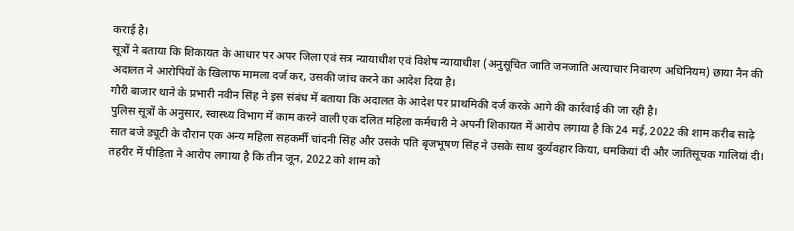कराई है।
सूत्रों ने बताया कि शिकायत के आधार पर अपर जिला एवं सत्र न्यायाधीश एवं विशेष न्यायाधीश (अनुसूचित जाति जनजाति अत्याचार निवारण अधिनियम) छाया नैन की अदालत ने आरोपियों के खिलाफ मामला दर्ज कर, उसकी जांच करने का आदेश दिया है।
गौरी बाजार थाने के प्रभारी नवीन सिंह ने इस संबंध में बताया कि अदालत के आदेश पर प्राथमिकी दर्ज करके आगे की कार्रवाई की जा रही है।
पुलिस सूत्रों के अनुसार, स्वास्थ्य विभाग में काम करने वाली एक दलित महिला कर्मचारी ने अपनी शिकायत में आरोप लगाया है कि 24 मई, 2022 की शाम करीब साढ़े सात बजे ड्यूटी के दौरान एक अन्य महिला सहकर्मी चांदनी सिंह और उसके पति बृजभूषण सिंह ने उसके साथ दुर्व्यवहार किया, धमकियां दी और जातिसूचक गालियां दी।
तहरीर में पीड़िता ने आरोप लगाया है कि तीन जून, 2022 को शाम को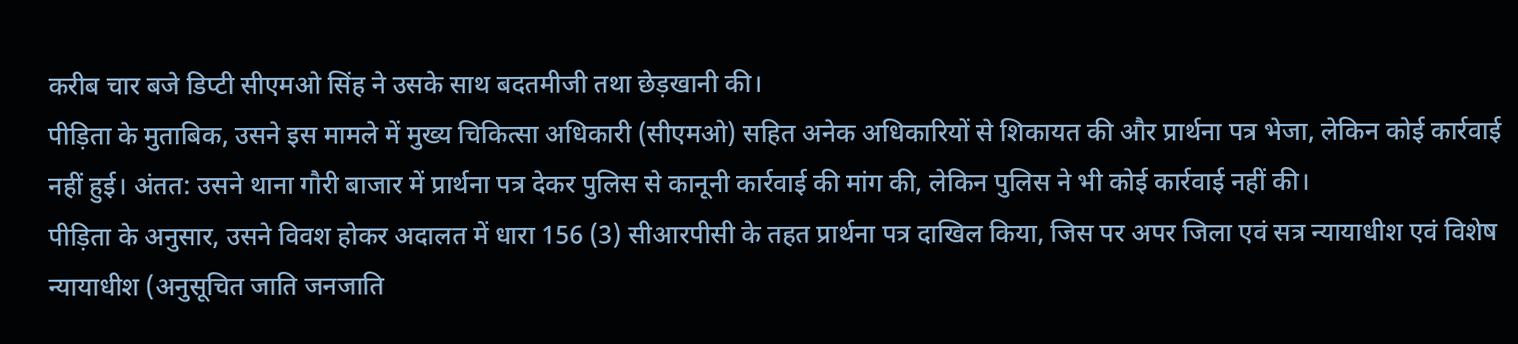करीब चार बजे डिप्टी सीएमओ सिंह ने उसके साथ बदतमीजी तथा छेड़खानी की।
पीड़िता के मुताबिक, उसने इस मामले में मुख्य चिकित्सा अधिकारी (सीएमओ) सहित अनेक अधिकारियों से शिकायत की और प्रार्थना पत्र भेजा, लेकिन कोई कार्रवाई नहीं हुई। अंतत: उसने थाना गौरी बाजार में प्रार्थना पत्र देकर पुलिस से कानूनी कार्रवाई की मांग की, लेकिन पुलिस ने भी कोई कार्रवाई नहीं की।
पीड़िता के अनुसार, उसने विवश होकर अदालत में धारा 156 (3) सीआरपीसी के तहत प्रार्थना पत्र दाखिल किया, जिस पर अपर जिला एवं सत्र न्यायाधीश एवं विशेष न्यायाधीश (अनुसूचित जाति जनजाति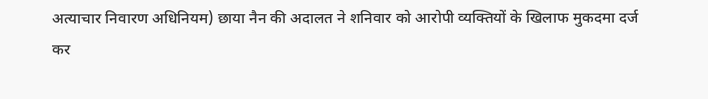अत्याचार निवारण अधिनियम) छाया नैन की अदालत ने शनिवार को आरोपी व्यक्तियों के खिलाफ मुकदमा दर्ज कर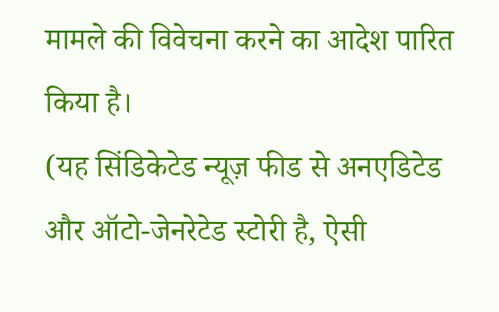मामले की विवेचना करने का आदेश पारित किया है।
(यह सिंडिकेटेड न्यूज़ फीड से अनएडिटेड और ऑटो-जेनरेटेड स्टोरी है, ऐसी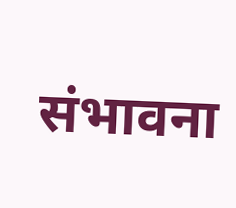संभावना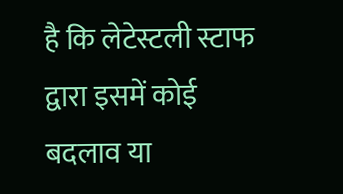है कि लेटेस्टली स्टाफ द्वारा इसमें कोई बदलाव या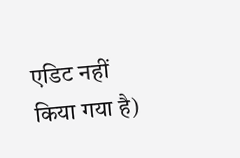एडिट नहीं किया गया है)